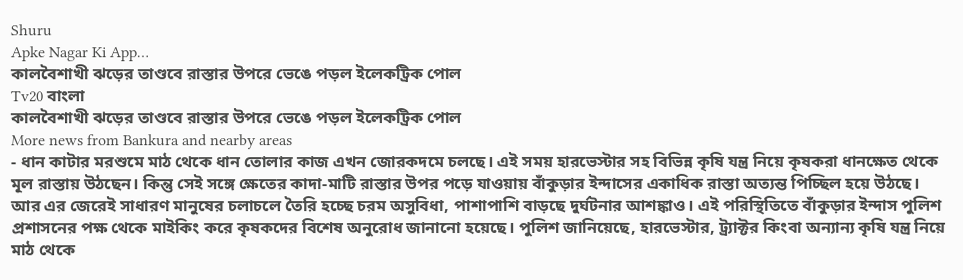Shuru
Apke Nagar Ki App…
কালবৈশাখী ঝড়ের তাণ্ডবে রাস্তার উপরে ভেঙে পড়ল ইলেকট্রিক পোল
Tv20 বাংলা
কালবৈশাখী ঝড়ের তাণ্ডবে রাস্তার উপরে ভেঙে পড়ল ইলেকট্রিক পোল
More news from Bankura and nearby areas
- ধান কাটার মরশুমে মাঠ থেকে ধান তোলার কাজ এখন জোরকদমে চলছে। এই সময় হারভেস্টার সহ বিভিন্ন কৃষি যন্ত্র নিয়ে কৃষকরা ধানক্ষেত থেকে মূল রাস্তায় উঠছেন। কিন্তু সেই সঙ্গে ক্ষেতের কাদা-মাটি রাস্তার উপর পড়ে যাওয়ায় বাঁকুড়ার ইন্দাসের একাধিক রাস্তা অত্যন্ত পিচ্ছিল হয়ে উঠছে। আর এর জেরেই সাধারণ মানুষের চলাচলে তৈরি হচ্ছে চরম অসুবিধা, পাশাপাশি বাড়ছে দুর্ঘটনার আশঙ্কাও। এই পরিস্থিতিতে বাঁকুড়ার ইন্দাস পুলিশ প্রশাসনের পক্ষ থেকে মাইকিং করে কৃষকদের বিশেষ অনুরোধ জানানো হয়েছে। পুলিশ জানিয়েছে, হারভেস্টার, ট্র্যাক্টর কিংবা অন্যান্য কৃষি যন্ত্র নিয়ে মাঠ থেকে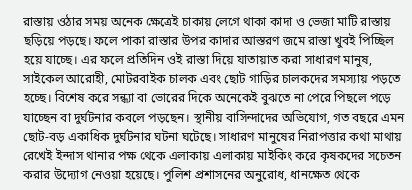রাস্তায় ওঠার সময় অনেক ক্ষেত্রেই চাকায় লেগে থাকা কাদা ও ভেজা মাটি রাস্তায় ছড়িয়ে পড়ছে। ফলে পাকা রাস্তার উপর কাদার আস্তরণ জমে রাস্তা খুবই পিচ্ছিল হয়ে যাচ্ছে। এর ফলে প্রতিদিন ওই রাস্তা দিয়ে যাতায়াত করা সাধারণ মানুষ, সাইকেল আরোহী, মোটরবাইক চালক এবং ছোট গাড়ির চালকদের সমস্যায় পড়তে হচ্ছে। বিশেষ করে সন্ধ্যা বা ভোরের দিকে অনেকেই বুঝতে না পেরে পিছলে পড়ে যাচ্ছেন বা দুর্ঘটনার কবলে পড়ছেন। স্থানীয় বাসিন্দাদের অভিযোগ, গত বছরে এমন ছোট-বড় একাধিক দুর্ঘটনার ঘটনা ঘটেছে। সাধারণ মানুষের নিরাপত্তার কথা মাথায় রেখেই ইন্দাস থানার পক্ষ থেকে এলাকায় এলাকায় মাইকিং করে কৃষকদের সচেতন করার উদ্যোগ নেওয়া হয়েছে। পুলিশ প্রশাসনের অনুরোধ, ধানক্ষেত থেকে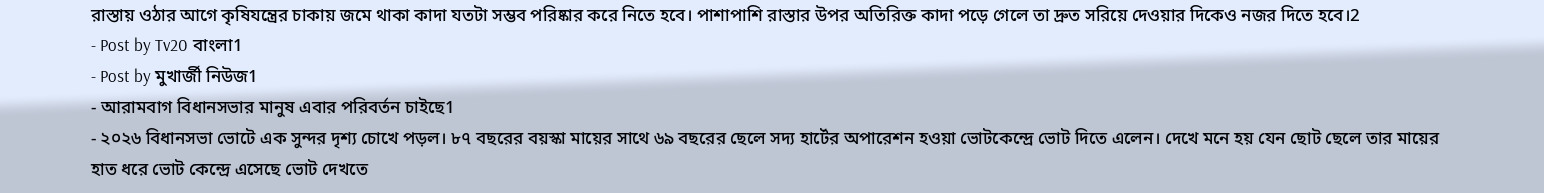রাস্তায় ওঠার আগে কৃষিযন্ত্রের চাকায় জমে থাকা কাদা যতটা সম্ভব পরিষ্কার করে নিতে হবে। পাশাপাশি রাস্তার উপর অতিরিক্ত কাদা পড়ে গেলে তা দ্রুত সরিয়ে দেওয়ার দিকেও নজর দিতে হবে।2
- Post by Tv20 বাংলা1
- Post by মুখার্জী নিউজ1
- আরামবাগ বিধানসভার মানুষ এবার পরিবর্তন চাইছে1
- ২০২৬ বিধানসভা ভোটে এক সুন্দর দৃশ্য চোখে পড়ল। ৮৭ বছরের বয়স্কা মায়ের সাথে ৬৯ বছরের ছেলে সদ্য হার্টের অপারেশন হওয়া ভোটকেন্দ্রে ভোট দিতে এলেন। দেখে মনে হয় যেন ছোট ছেলে তার মায়ের হাত ধরে ভোট কেন্দ্রে এসেছে ভোট দেখতে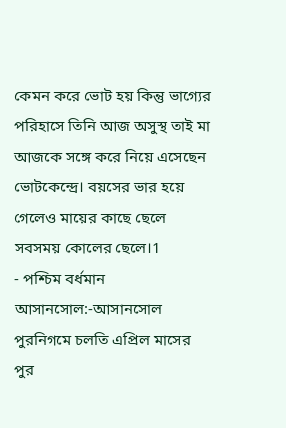কেমন করে ভোট হয় কিন্তু ভাগ্যের পরিহাসে তিনি আজ অসুস্থ তাই মা আজকে সঙ্গে করে নিয়ে এসেছেন ভোটকেন্দ্রে। বয়সের ভার হয়ে গেলেও মায়ের কাছে ছেলে সবসময় কোলের ছেলে।1
- পশ্চিম বর্ধমান আসানসোল:-আসানসোল পুরনিগমে চলতি এপ্রিল মাসের পুর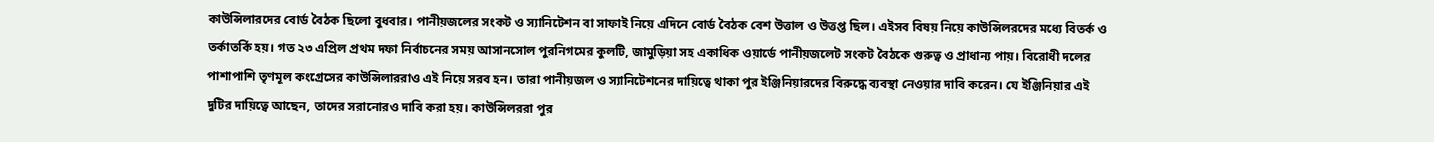কাউন্সিলারদের বোর্ড বৈঠক ছিলো বুধবার। পানীয়জলের সংকট ও স্যানিটেশন বা সাফাই নিয়ে এদিনে বোর্ড বৈঠক বেশ উত্তাল ও উত্তপ্ত ছিল। এইসব বিষয় নিয়ে কাউন্সিলরদের মধ্যে বিতর্ক ও তর্কাতর্কি হয়। গত ২৩ এপ্রিল প্রথম দফা নির্বাচনের সময় আসানসোল পুরনিগমের কুলটি, জামুড়িয়া সহ একাধিক ওয়ার্ডে পানীয়জলেট সংকট বৈঠকে গুরুত্ব ও প্রাধান্য পায়। বিরোধী দলের পাশাপাশি তৃণমূল কংগ্রেসের কাউন্সিলাররাও এই নিয়ে সরব হন। তারা পানীয়জল ও স্যানিটেশনের দায়িত্বে থাকা পুর ইঞ্জিনিয়ারদের বিরুদ্ধে ব্যবস্থা নেওয়ার দাবি করেন। যে ইঞ্জিনিয়ার এই দুটির দায়িত্বে আছেন, তাদের সরানোরও দাবি করা হয়। কাউন্সিলররা পুর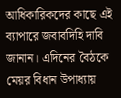আধিকারিকদের কাছে এই ব্যাপারে জবাবদিহি দাবি জানান। এদিনের বৈঠকে মেয়র বিধান উপাধ্যায়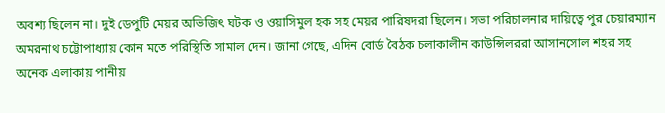অবশ্য ছিলেন না। দুই ডেপুটি মেয়র অভিজিৎ ঘটক ও ওয়াসিমুল হক সহ মেয়র পারিষদরা ছিলেন। সভা পরিচালনার দায়িত্বে পুর চেয়ারম্যান অমরনাথ চট্টোপাধ্যায় কোন মতে পরিস্থিতি সামাল দেন। জানা গেছে, এদিন বোর্ড বৈঠক চলাকালীন কাউন্সিলররা আসানসোল শহর সহ অনেক এলাকায় পানীয়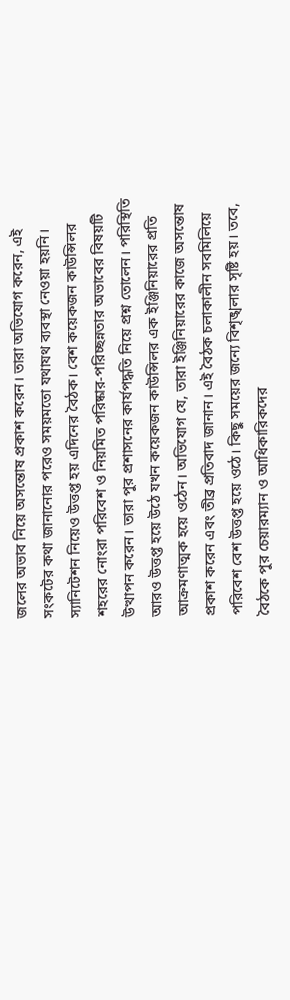জলের অভাব নিয়ে অসন্তোষ প্রকাশ করেন। তারা অভিযোগ করেন, এই সংকটের কথা জানানোর পরেও সময়মতো যথাযথ ব্যবস্থা নেওয়া হয়নি। স্যানিটেশন নিয়েও উত্তপ্ত হয় এদিনের বৈঠক। বেশ কয়েকজন কাউন্সিলর শহরের নোংরা পরিবেশ ও নিয়মিত পরিষ্কার-পরিচ্ছন্নতার অভাবের বিষয়টি উত্থাপন করেন। তারা পুর প্রশাসনের কার্যপদ্ধতি নিয়ে প্রশ্ন তোলেন। পরিস্থিতি আরও উত্তপ্ত হয়ে উঠে যখন কয়েকজন কাউন্সিলর এক ইঞ্জিনিয়ারের প্রতি আক্রমণাত্মক হয়ে ওঠেন। অভিযোগ যে, তারা ইঞ্জিনিয়ারের কাজে অসন্তোষ প্রকাশ করেন এবং তীব্র প্রতিবাদ জানান। এই বৈঠক চলাকালীন সবমিলিয়ে পরিবেশ বেশ উত্তপ্ত হয়ে ওঠে। কিছু সময়ের জন্যে বিশৃঙ্খলার সৃষ্টি হয়। তবে, বৈঠকে পুর চেয়ারম্যান ও আধিকারিকদের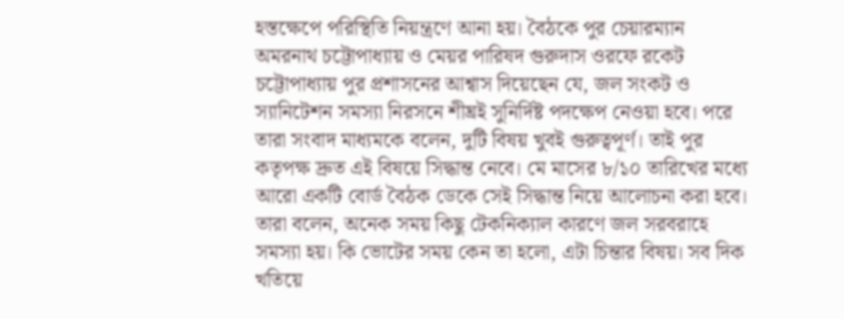হস্তক্ষেপে পরিস্থিতি নিয়ন্ত্রণে আনা হয়। বৈঠকে পুর চেয়ারম্যান অমরনাথ চট্টোপাধ্যায় ও মেয়র পারিষদ গুরুদাস ওরফে রকেট চট্টোপাধ্যায় পুর প্রশাসনের আশ্বাস দিয়েছেন যে, জল সংকট ও স্যানিটেশন সমস্যা নিরসনে শীঘ্রই সুনির্দিষ্ট পদক্ষেপ নেওয়া হবে। পরে তারা সংবাদ মাধ্যমকে বলেন, দুটি বিষয় খুবই গুরুত্বপূর্ণ। তাই পুর কতৃপক্ষ দ্রুত এই বিষয়ে সিদ্ধান্ত নেবে। মে মাসের ৮/১০ তারিখের মধ্যে আরো একটি বোর্ড বৈঠক ডেকে সেই সিদ্ধান্ত নিয়ে আলোচনা করা হবে। তারা বলেন, অনেক সময় কিছু টেকনিক্যাল কারণে জল সরবরাহে সমস্যা হয়। কি ভোটের সময় কেন তা হলো, এটা চিন্তার বিষয়। সব দিক খতিয়ে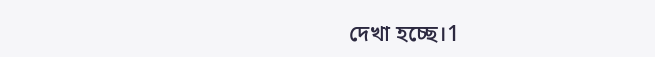দেখা হচ্ছে।1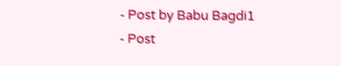- Post by Babu Bagdi1
- Post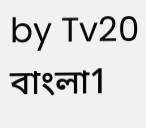by Tv20 বাংলা1